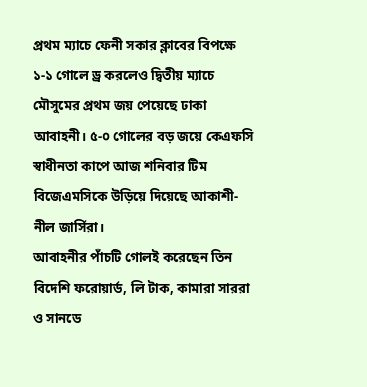প্রথম ম্যাচে ফেনী সকার ক্লাবের বিপক্ষে ১-১ গোলে ড্র করলেও দ্বিতীয় ম্যাচে মৌসুমের প্রথম জয় পেয়েছে ঢাকা আবাহনী। ৫-০ গোলের বড় জয়ে কেএফসি স্বাধীনতা কাপে আজ শনিবার টিম বিজেএমসিকে উড়িয়ে দিয়েছে আকাশী-নীল জার্সিরা।
আবাহনীর পাঁচটি গোলই করেছেন তিন বিদেশি ফরোয়ার্ড, লি টাক, কামারা সাররা ও সানডে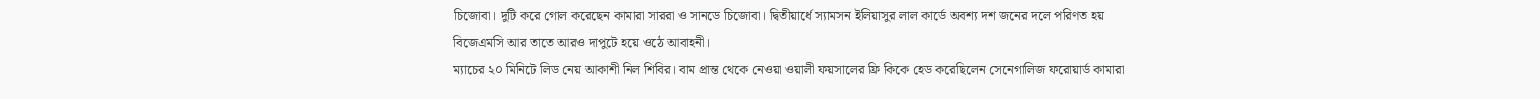চিজোবা। দুটি করে গোল করেছেন কামারা সাররা ও সানডে চিজোবা। দ্বিতীয়ার্ধে স্যামসন ইলিয়াসুর লাল কার্ডে অবশ্য দশ জনের দলে পরিণত হয় বিজেএমসি আর তাতে আরও দাপুটে হয়ে ওঠে আবাহনী।
ম্যাচের ২০ মিনিটে লিড নেয় আকাশী নিল শিবির। বাম প্রান্ত থেকে নেওয়া ওয়ালী ফয়সালের ফ্রি কিকে হেড করেছিলেন সেনেগালিজ ফরোয়ার্ড কামারা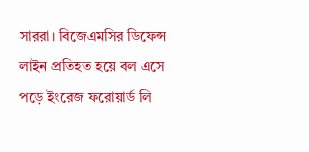সাররা। বিজেএমসির ডিফেন্স লাইন প্রতিহত হয়ে বল এসে পড়ে ইংরেজ ফরোয়ার্ড লি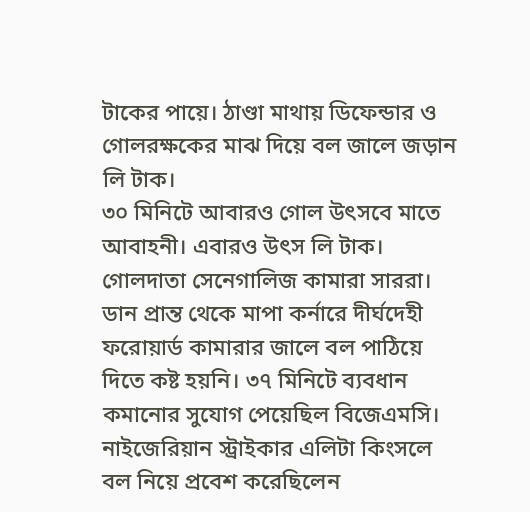টাকের পায়ে। ঠাণ্ডা মাথায় ডিফেন্ডার ও গোলরক্ষকের মাঝ দিয়ে বল জালে জড়ান লি টাক।
৩০ মিনিটে আবারও গোল উৎসবে মাতে আবাহনী। এবারও উৎস লি টাক। গোলদাতা সেনেগালিজ কামারা সাররা। ডান প্রান্ত থেকে মাপা কর্নারে দীর্ঘদেহী ফরোয়ার্ড কামারার জালে বল পাঠিয়ে দিতে কষ্ট হয়নি। ৩৭ মিনিটে ব্যবধান কমানোর সুযোগ পেয়েছিল বিজেএমসি। নাইজেরিয়ান স্ট্রাইকার এলিটা কিংসলে বল নিয়ে প্রবেশ করেছিলেন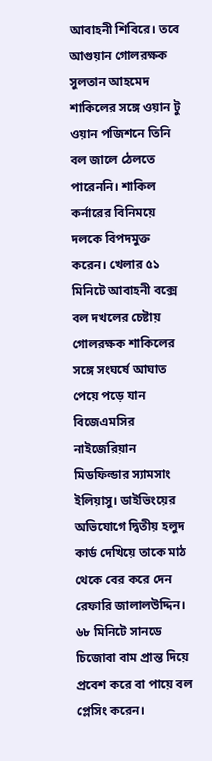আবাহনী শিবিরে। তবে আগুয়ান গোলরক্ষক সুলতান আহমেদ শাকিলের সঙ্গে ওয়ান টু ওয়ান পজিশনে তিনি বল জালে ঠেলতে পারেননি। শাকিল কর্নারের বিনিময়ে দলকে বিপদমুক্ত করেন। খেলার ৫১ মিনিটে আবাহনী বক্সে বল দখলের চেষ্টায় গোলরক্ষক শাকিলের সঙ্গে সংঘর্ষে আঘাত পেয়ে পড়ে যান বিজেএমসির নাইজেরিয়ান মিডফিল্ডার স্যামসাং ইলিয়াসু। ডাইভিংয়ের অভিযোগে দ্বিতীয় হলুদ কার্ড দেখিয়ে তাকে মাঠ থেকে বের করে দেন রেফারি জালালউদ্দিন।
৬৮ মিনিটে সানডে চিজোবা বাম প্রান্ত দিয়ে প্রবেশ করে বা পায়ে বল প্লেসিং করেন।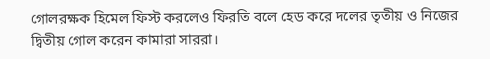গোলরক্ষক হিমেল ফিস্ট করলেও ফিরতি বলে হেড করে দলের তৃতীয় ও নিজের দ্বিতীয় গোল করেন কামারা সাররা।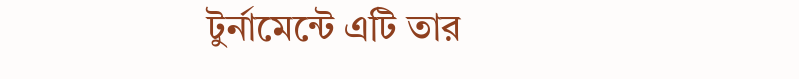টুর্নামেন্টে এটি তার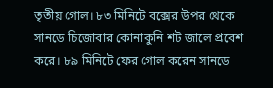তৃতীয় গোল। ৮৩ মিনিটে বক্সের উপর থেকে সানডে চিজোবার কোনাকুনি শট জালে প্রবেশ করে। ৮৯ মিনিটে ফের গোল করেন সানডে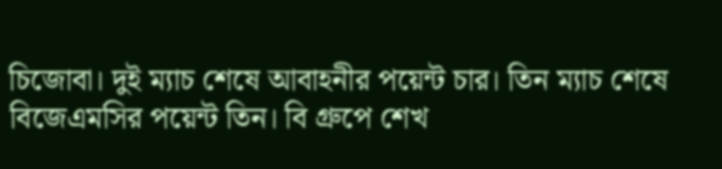চিজোবা। দুই ম্যাচ শেষে আবাহনীর পয়েন্ট চার। তিন ম্যাচ শেষে বিজেএমসির পয়েন্ট তিন। বি গ্রুপে শেখ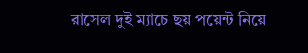রাসেল দুই ম্যাচে ছয় পয়েন্ট নিয়ে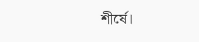শীর্ষে।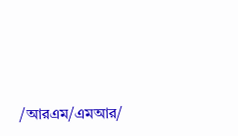/আরএম/এমআর/